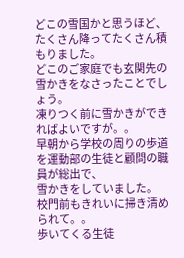どこの雪国かと思うほど、たくさん降ってたくさん積もりました。
どこのご家庭でも玄関先の雪かきをなさったことでしょう。
凍りつく前に雪かきができればよいですが。。
早朝から学校の周りの歩道を運動部の生徒と顧問の職員が総出で、
雪かきをしていました。
校門前もきれいに掃き清められて。。
歩いてくる生徒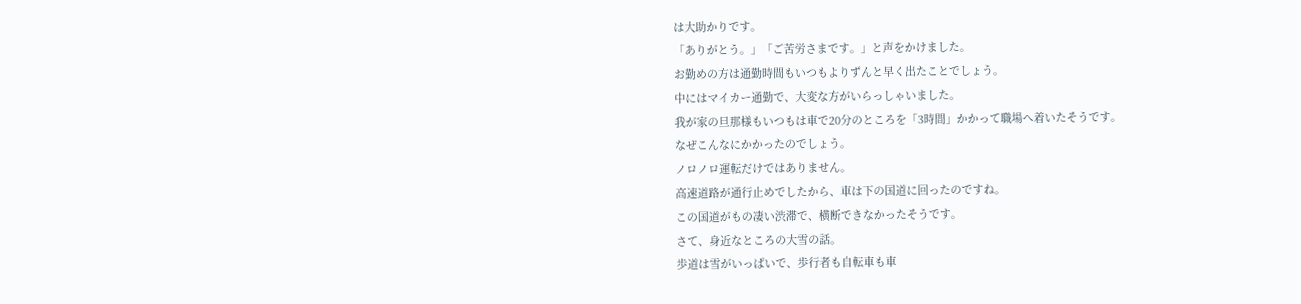は大助かりです。
「ありがとう。」「ご苦労さまです。」と声をかけました。
お勤めの方は通勤時間もいつもよりずんと早く出たことでしょう。
中にはマイカー通勤で、大変な方がいらっしゃいました。
我が家の旦那様もいつもは車で20分のところを「3時間」かかって職場へ着いたそうです。
なぜこんなにかかったのでしょう。
ノロノロ運転だけではありません。
高速道路が通行止めでしたから、車は下の国道に回ったのですね。
この国道がもの凄い渋滞で、横断できなかったそうです。
さて、身近なところの大雪の話。
歩道は雪がいっぱいで、歩行者も自転車も車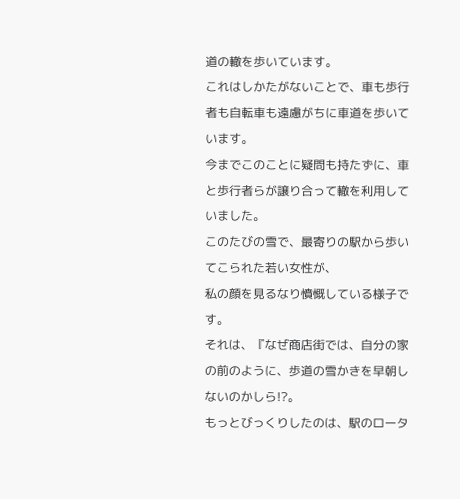道の轍を歩いています。
これはしかたがないことで、車も歩行者も自転車も遠慮がちに車道を歩いています。
今までこのことに疑問も持たずに、車と歩行者らが譲り合って轍を利用していました。
このたびの雪で、最寄りの駅から歩いてこられた若い女性が、
私の顔を見るなり憤慨している様子です。
それは、『なぜ商店街では、自分の家の前のように、歩道の雪かきを早朝しないのかしら!?。
もっとびっくりしたのは、駅のロータ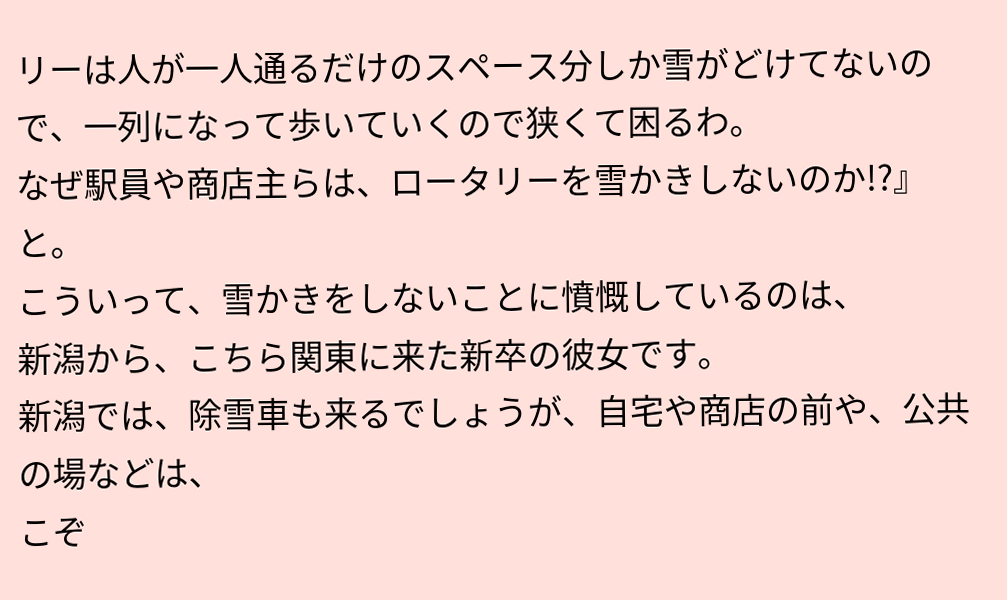リーは人が一人通るだけのスペース分しか雪がどけてないので、一列になって歩いていくので狭くて困るわ。
なぜ駅員や商店主らは、ロータリーを雪かきしないのか!?』と。
こういって、雪かきをしないことに憤慨しているのは、
新潟から、こちら関東に来た新卒の彼女です。
新潟では、除雪車も来るでしょうが、自宅や商店の前や、公共の場などは、
こぞ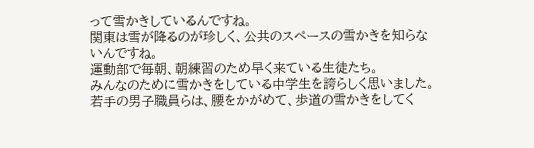って雪かきしているんですね。
関東は雪が降るのが珍しく、公共のスペースの雪かきを知らないんですね。
運動部で毎朝、朝練習のため早く来ている生徒たち。
みんなのために雪かきをしている中学生を誇らしく思いました。
若手の男子職員らは、腰をかがめて、歩道の雪かきをしてく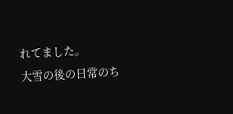れてました。
大雪の後の日常のち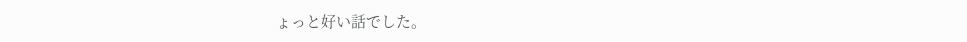ょっと好い話でした。